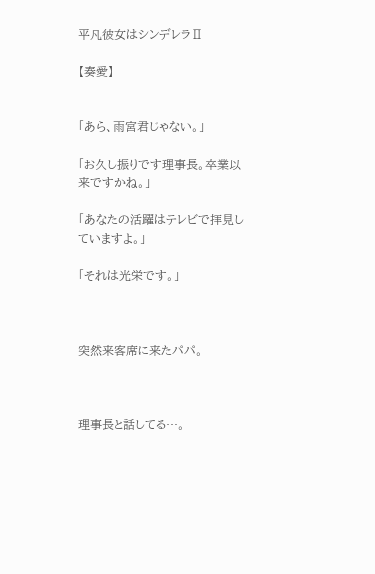平凡彼女はシンデレラⅡ

【奏愛】


「あら、雨宮君じゃない。」

「お久し振りです理事長。卒業以来ですかね。」

「あなたの活躍はテレビで拝見していますよ。」

「それは光栄です。」



突然来客席に来たパパ。



理事長と話してる…。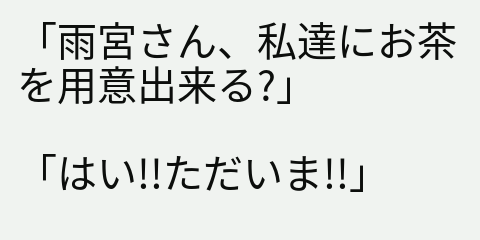「雨宮さん、私達にお茶を用意出来る?」

「はい!!ただいま!!」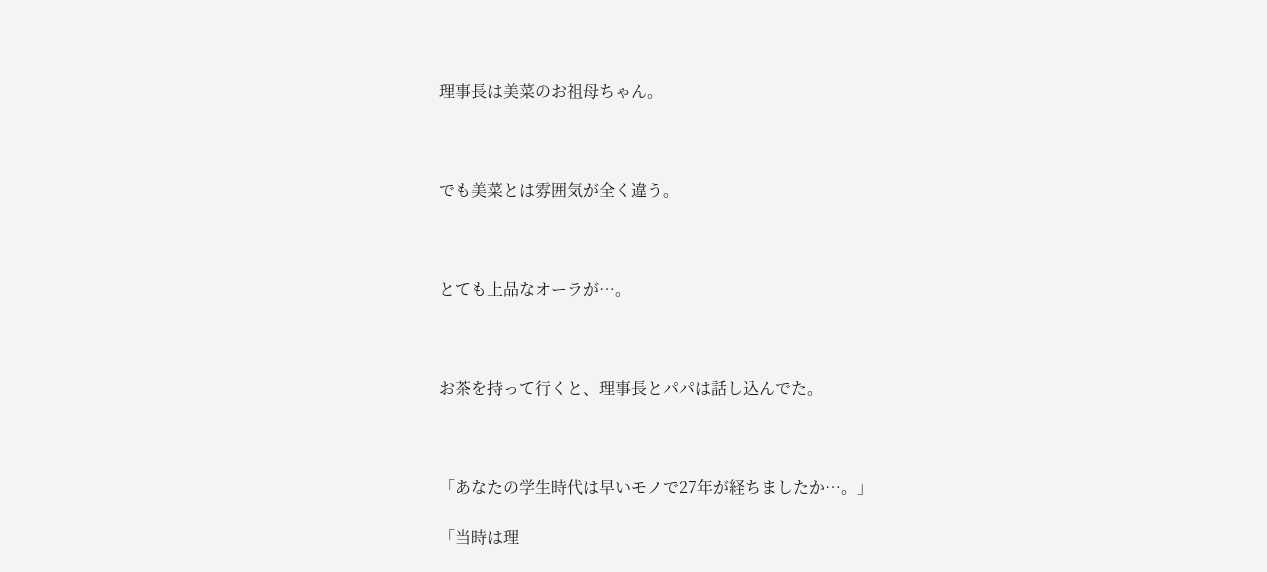理事長は美菜のお祖母ちゃん。



でも美菜とは雰囲気が全く違う。



とても上品なオーラが…。



お茶を持って行くと、理事長とパパは話し込んでた。



「あなたの学生時代は早いモノで27年が経ちましたか…。」

「当時は理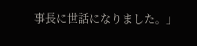事長に世話になりました。」